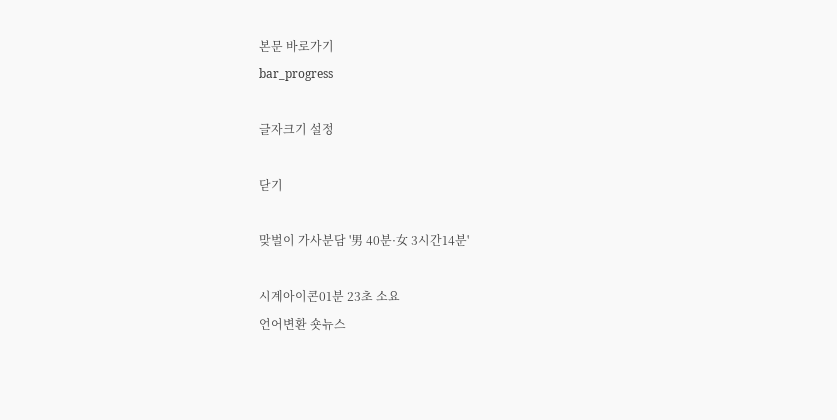본문 바로가기
bar_progress

글자크기 설정

닫기

맞벌이 가사분담 '男 40분·女 3시간14분'

시계아이콘01분 23초 소요
언어변환 숏뉴스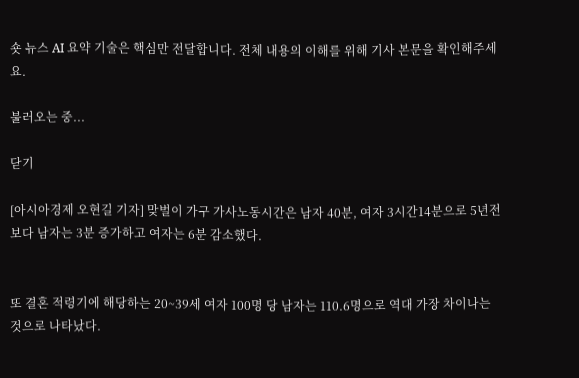숏 뉴스 AI 요약 기술은 핵심만 전달합니다. 전체 내용의 이해를 위해 기사 본문을 확인해주세요.

불러오는 중...

닫기

[아시아경제 오현길 기자] 맞벌이 가구 가사노동시간은 남자 40분, 여자 3시간14분으로 5년전 보다 남자는 3분 증가하고 여자는 6분 감소했다.


또 결혼 적령기에 해당하는 20~39세 여자 100명 당 남자는 110.6명으로 역대 가장 차이나는 것으로 나타났다.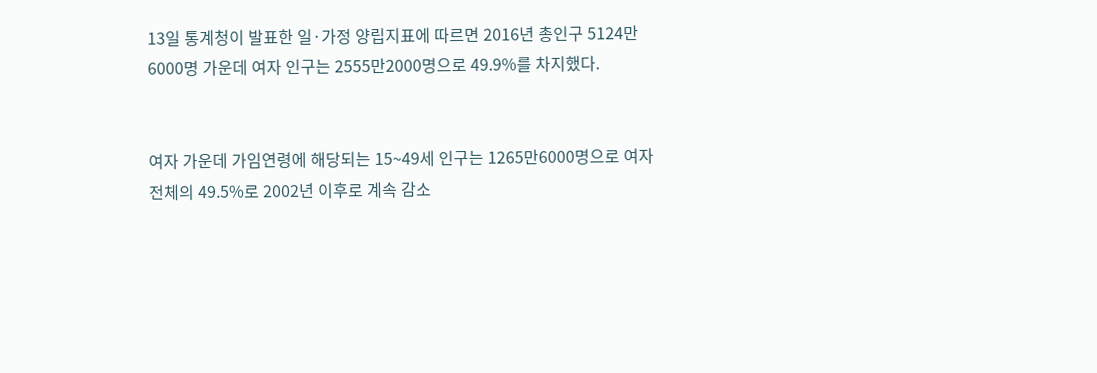13일 통계청이 발표한 일·가정 양립지표에 따르면 2016년 총인구 5124만6000명 가운데 여자 인구는 2555만2000명으로 49.9%를 차지했다.


여자 가운데 가임연령에 해당되는 15~49세 인구는 1265만6000명으로 여자 전체의 49.5%로 2002년 이후로 계속 감소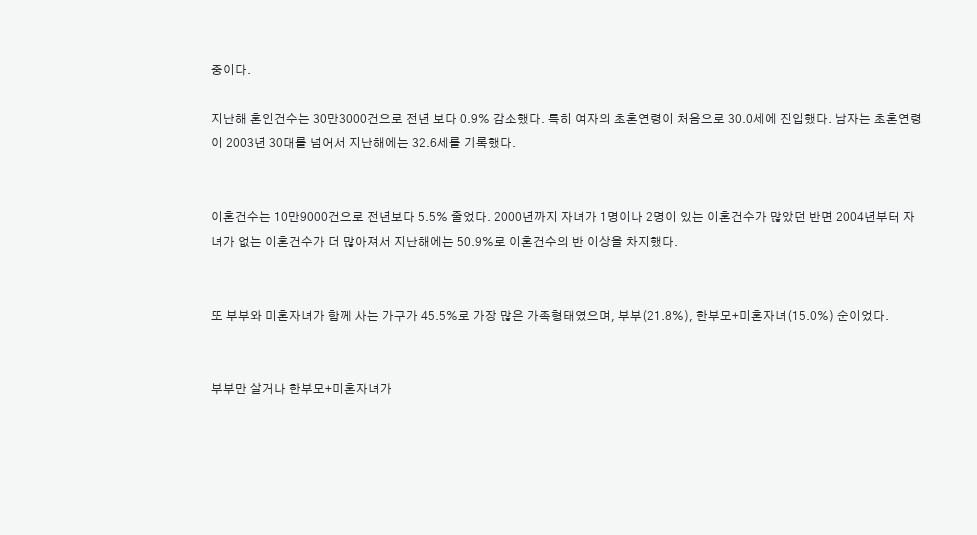중이다.

지난해 혼인건수는 30만3000건으로 전년 보다 0.9% 감소했다. 특히 여자의 초혼연령이 처음으로 30.0세에 진입했다. 남자는 초혼연령이 2003년 30대를 넘어서 지난해에는 32.6세를 기록했다.


이혼건수는 10만9000건으로 전년보다 5.5% 줄었다. 2000년까지 자녀가 1명이나 2명이 있는 이혼건수가 많았던 반면 2004년부터 자녀가 없는 이혼건수가 더 많아져서 지난해에는 50.9%로 이혼건수의 반 이상을 차지했다.


또 부부와 미혼자녀가 함께 사는 가구가 45.5%로 가장 많은 가족형태였으며, 부부(21.8%), 한부모+미혼자녀(15.0%) 순이었다.


부부만 살거나 한부모+미혼자녀가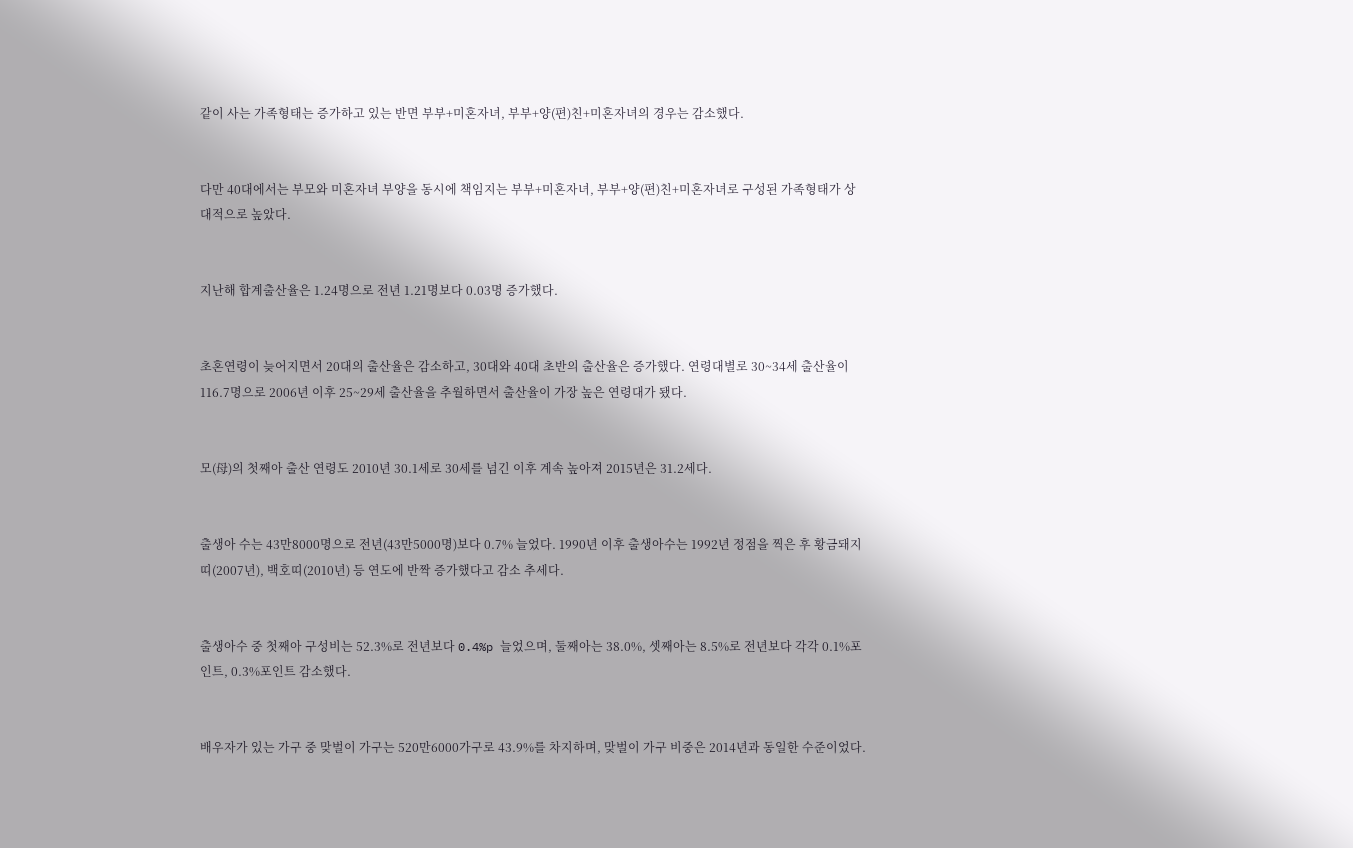같이 사는 가족형태는 증가하고 있는 반면 부부+미혼자녀, 부부+양(편)친+미혼자녀의 경우는 감소했다.


다만 40대에서는 부모와 미혼자녀 부양을 동시에 책임지는 부부+미혼자녀, 부부+양(편)친+미혼자녀로 구성된 가족형태가 상대적으로 높았다.


지난해 합계출산율은 1.24명으로 전년 1.21명보다 0.03명 증가했다.


초혼연령이 늦어지면서 20대의 출산율은 감소하고, 30대와 40대 초반의 출산율은 증가했다. 연령대별로 30~34세 출산율이 116.7명으로 2006년 이후 25~29세 출산율을 추월하면서 출산율이 가장 높은 연령대가 됐다.


모(母)의 첫째아 출산 연령도 2010년 30.1세로 30세를 넘긴 이후 계속 높아져 2015년은 31.2세다.


출생아 수는 43만8000명으로 전년(43만5000명)보다 0.7% 늘었다. 1990년 이후 출생아수는 1992년 정점을 찍은 후 황금돼지띠(2007년), 백호띠(2010년) 등 연도에 반짝 증가했다고 감소 추세다.


출생아수 중 첫째아 구성비는 52.3%로 전년보다 0.4%p 늘었으며, 둘째아는 38.0%, 셋째아는 8.5%로 전년보다 각각 0.1%포인트, 0.3%포인트 감소했다.


배우자가 있는 가구 중 맞벌이 가구는 520만6000가구로 43.9%를 차지하며, 맞벌이 가구 비중은 2014년과 동일한 수준이었다.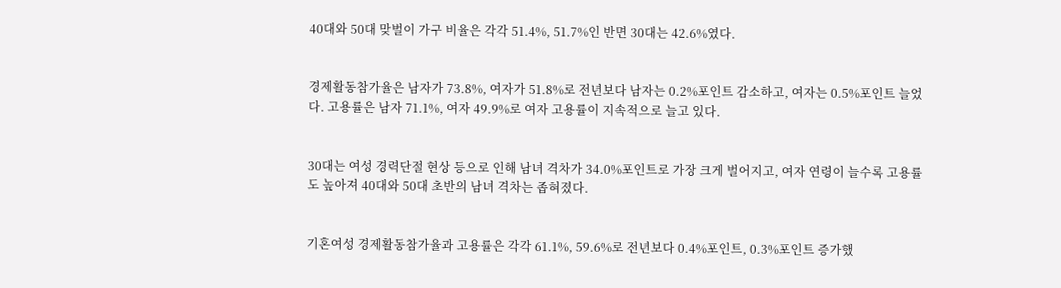40대와 50대 맞벌이 가구 비율은 각각 51.4%, 51.7%인 반면 30대는 42.6%였다.


경제활동참가율은 남자가 73.8%, 여자가 51.8%로 전년보다 남자는 0.2%포인트 감소하고, 여자는 0.5%포인트 늘었다. 고용률은 남자 71.1%, 여자 49.9%로 여자 고용률이 지속적으로 늘고 있다.


30대는 여성 경력단절 현상 등으로 인해 남녀 격차가 34.0%포인트로 가장 크게 벌어지고, 여자 연령이 늘수록 고용률도 높아져 40대와 50대 초반의 남녀 격차는 좁혀졌다.


기혼여성 경제활동참가율과 고용률은 각각 61.1%, 59.6%로 전년보다 0.4%포인트, 0.3%포인트 증가했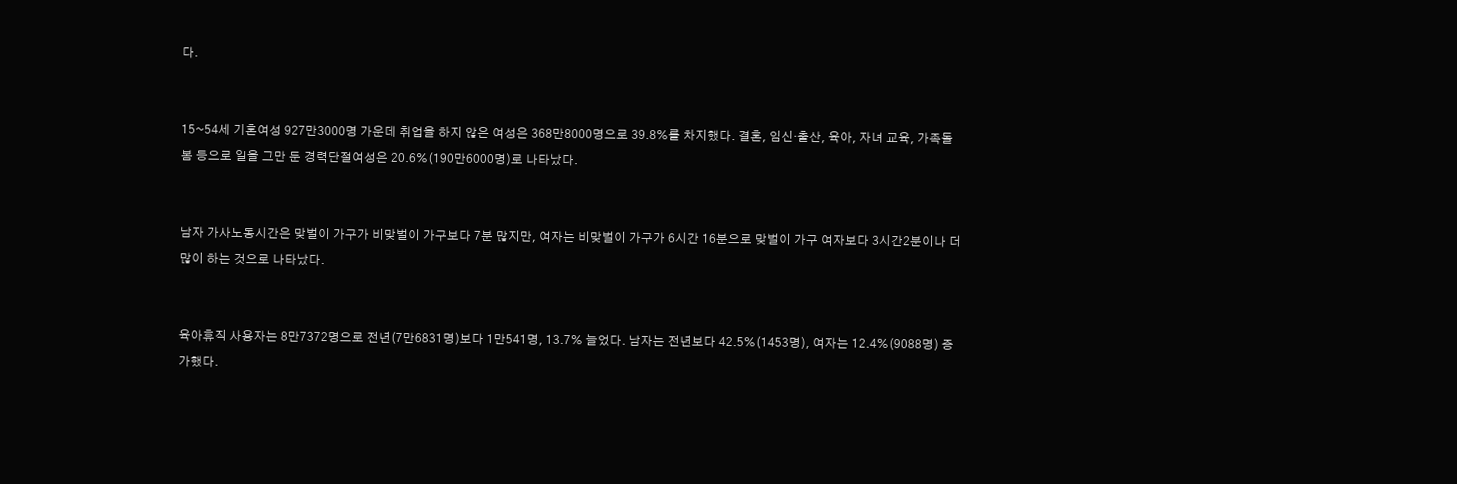다.


15~54세 기혼여성 927만3000명 가운데 취업을 하지 않은 여성은 368만8000명으로 39.8%를 차지했다. 결혼, 임신·출산, 육아, 자녀 교육, 가족돌봄 등으로 일을 그만 둔 경력단절여성은 20.6%(190만6000명)로 나타났다.


남자 가사노동시간은 맞벌이 가구가 비맞벌이 가구보다 7분 많지만, 여자는 비맞벌이 가구가 6시간 16분으로 맞벌이 가구 여자보다 3시간2분이나 더 많이 하는 것으로 나타났다.


육아휴직 사용자는 8만7372명으로 전년(7만6831명)보다 1만541명, 13.7% 늘었다. 남자는 전년보다 42.5%(1453명), 여자는 12.4%(9088명) 증가했다.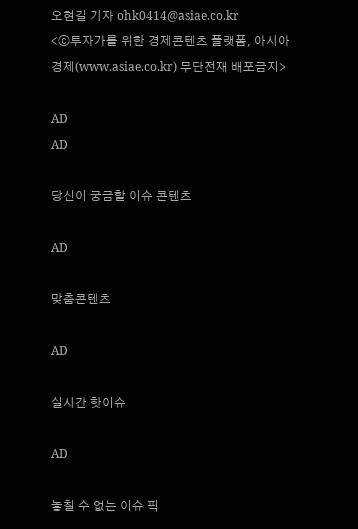오현길 기자 ohk0414@asiae.co.kr
<ⓒ투자가를 위한 경제콘텐츠 플랫폼, 아시아경제(www.asiae.co.kr) 무단전재 배포금지>

AD
AD

당신이 궁금할 이슈 콘텐츠

AD

맞춤콘텐츠

AD

실시간 핫이슈

AD

놓칠 수 없는 이슈 픽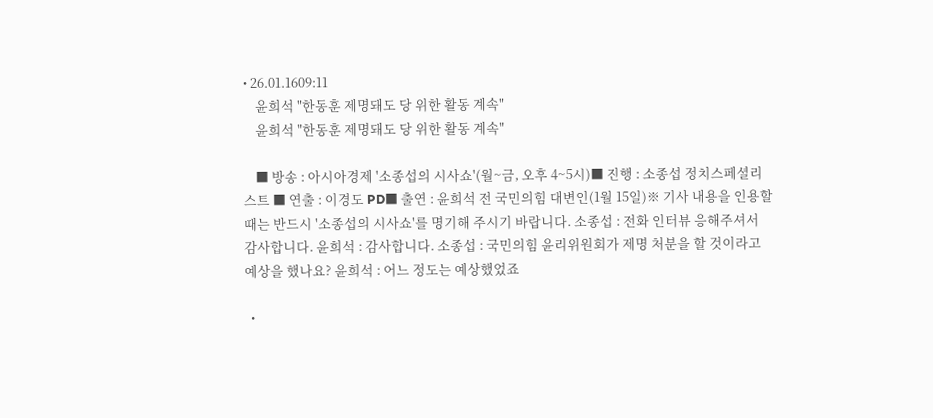• 26.01.1609:11
    윤희석 "한동훈 제명돼도 당 위한 활동 계속"
    윤희석 "한동훈 제명돼도 당 위한 활동 계속"

    ■ 방송 : 아시아경제 '소종섭의 시사쇼'(월~금, 오후 4~5시)■ 진행 : 소종섭 정치스페셜리스트 ■ 연출 : 이경도 PD■ 출연 : 윤희석 전 국민의힘 대변인(1월 15일)※ 기사 내용을 인용할 때는 반드시 '소종섭의 시사쇼'를 명기해 주시기 바랍니다. 소종섭 : 전화 인터뷰 응해주셔서 감사합니다. 윤희석 : 감사합니다. 소종섭 : 국민의힘 윤리위원회가 제명 처분을 할 것이라고 예상을 했나요? 윤희석 : 어느 정도는 예상했었죠

  •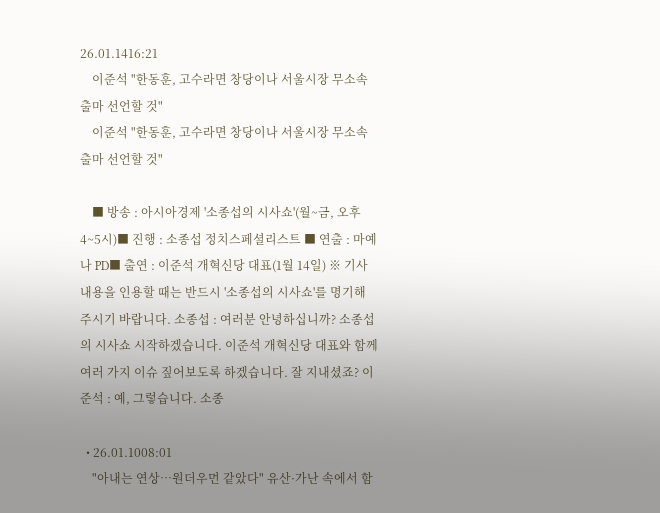26.01.1416:21
    이준석 "한동훈, 고수라면 창당이나 서울시장 무소속 출마 선언할 것"
    이준석 "한동훈, 고수라면 창당이나 서울시장 무소속 출마 선언할 것"

    ■ 방송 : 아시아경제 '소종섭의 시사쇼'(월~금, 오후 4~5시)■ 진행 : 소종섭 정치스페셜리스트 ■ 연출 : 마예나 PD■ 출연 : 이준석 개혁신당 대표(1월 14일) ※ 기사 내용을 인용할 때는 반드시 '소종섭의 시사쇼'를 명기해 주시기 바랍니다. 소종섭 : 여러분 안녕하십니까? 소종섭의 시사쇼 시작하겠습니다. 이준석 개혁신당 대표와 함께 여러 가지 이슈 짚어보도록 하겠습니다. 잘 지내셨죠? 이준석 : 예, 그렇습니다. 소종

  • 26.01.1008:01
    "아내는 연상…원더우먼 같았다" 유산·가난 속에서 함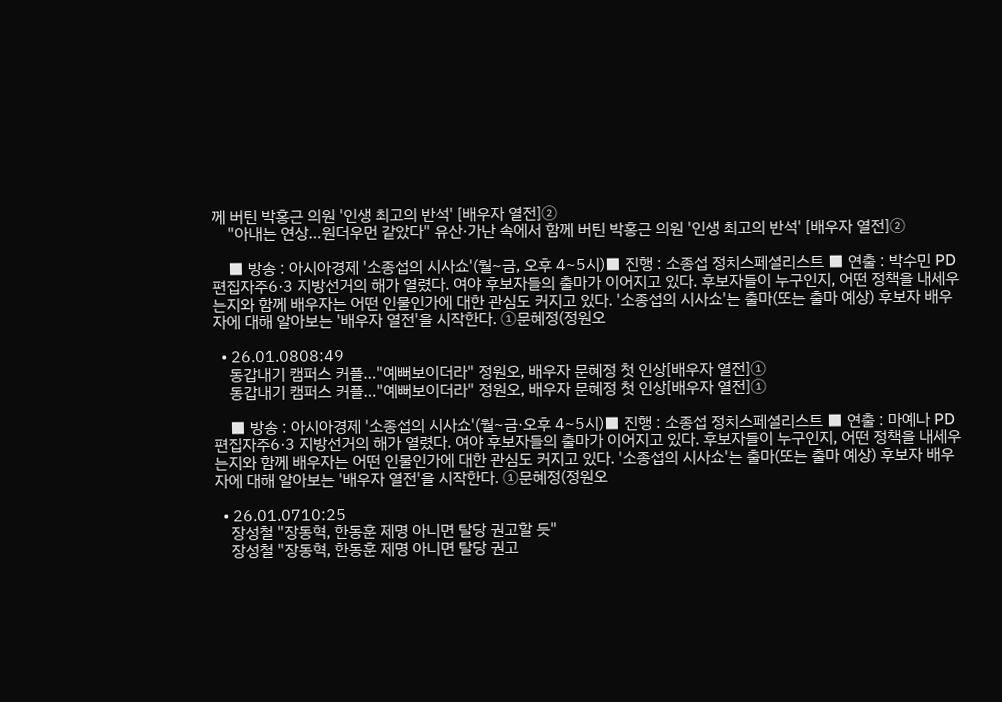께 버틴 박홍근 의원 '인생 최고의 반석' [배우자 열전]②
    "아내는 연상…원더우먼 같았다" 유산·가난 속에서 함께 버틴 박홍근 의원 '인생 최고의 반석' [배우자 열전]②

    ■ 방송 : 아시아경제 '소종섭의 시사쇼'(월~금, 오후 4~5시)■ 진행 : 소종섭 정치스페셜리스트 ■ 연출 : 박수민 PD편집자주6·3 지방선거의 해가 열렸다. 여야 후보자들의 출마가 이어지고 있다. 후보자들이 누구인지, 어떤 정책을 내세우는지와 함께 배우자는 어떤 인물인가에 대한 관심도 커지고 있다. '소종섭의 시사쇼'는 출마(또는 출마 예상) 후보자 배우자에 대해 알아보는 '배우자 열전'을 시작한다. ①문혜정(정원오

  • 26.01.0808:49
    동갑내기 캠퍼스 커플…"예뻐보이더라" 정원오, 배우자 문혜정 첫 인상[배우자 열전]①
    동갑내기 캠퍼스 커플…"예뻐보이더라" 정원오, 배우자 문혜정 첫 인상[배우자 열전]①

    ■ 방송 : 아시아경제 '소종섭의 시사쇼'(월~금·오후 4~5시)■ 진행 : 소종섭 정치스페셜리스트 ■ 연출 : 마예나 PD편집자주6·3 지방선거의 해가 열렸다. 여야 후보자들의 출마가 이어지고 있다. 후보자들이 누구인지, 어떤 정책을 내세우는지와 함께 배우자는 어떤 인물인가에 대한 관심도 커지고 있다. '소종섭의 시사쇼'는 출마(또는 출마 예상) 후보자 배우자에 대해 알아보는 '배우자 열전'을 시작한다. ①문혜정(정원오

  • 26.01.0710:25
    장성철 "장동혁, 한동훈 제명 아니면 탈당 권고할 듯"
    장성철 "장동혁, 한동훈 제명 아니면 탈당 권고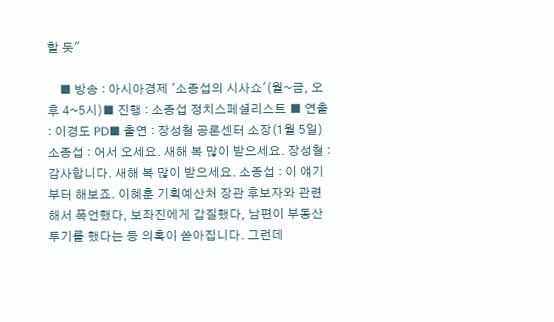할 듯"

    ■ 방송 : 아시아경제 '소종섭의 시사쇼'(월~금, 오후 4~5시)■ 진행 : 소종섭 정치스페셜리스트 ■ 연출 : 이경도 PD■ 출연 : 장성철 공론센터 소장(1월 5일) 소종섭 : 어서 오세요. 새해 복 많이 받으세요. 장성철 : 감사합니다. 새해 복 많이 받으세요. 소종섭 : 이 얘기부터 해보죠. 이혜훈 기획예산처 장관 후보자와 관련해서 폭언했다, 보좌진에게 갑질했다, 남편이 부동산 투기를 했다는 등 의혹이 쏟아집니다. 그런데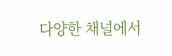다양한 채널에서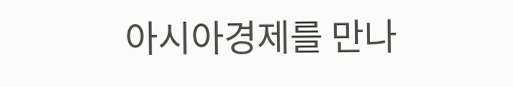아시아경제를 만나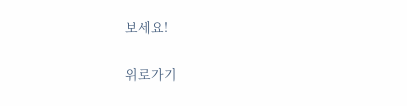보세요!

위로가기